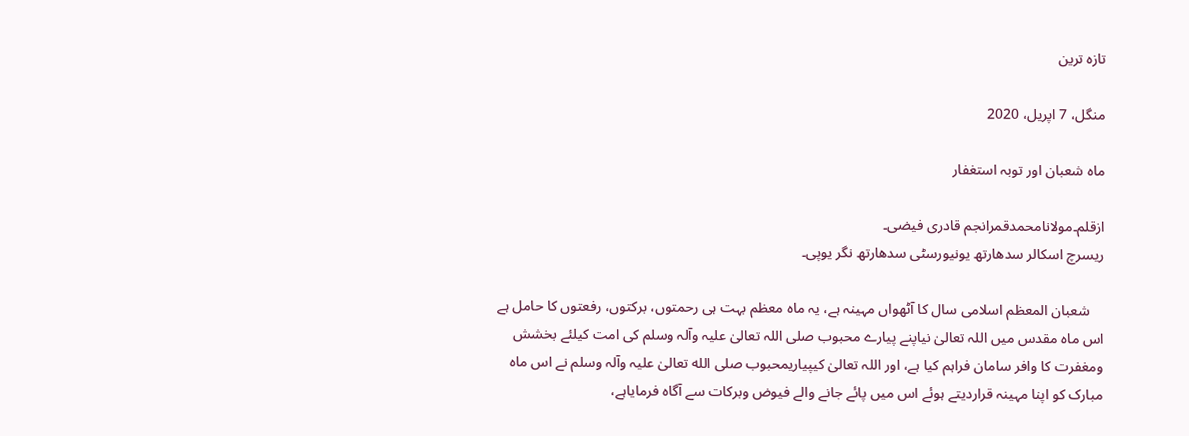تازہ ترین

منگل، 7 اپریل، 2020

ماہ شعبان اور توبہ استغفار

ازقلم۔مولانامحمدقمرانجم قادری فیضی۔
ریسرچ اسکالر سدھارتھ یونیورسٹی سدھارتھ نگر یوپی۔

    شعبان المعظم اسلامی سال کا آٹھواں مہینہ ہے، یہ ماہ معظم بہت ہی رحمتوں، برکتوں، رفعتوں کا حامل ہے اس ماہ مقدس میں اللہ تعالیٰ نیاپنے پیارے محبوب صلی اللہ تعالیٰ علیہ وآلہ وسلم کی امت کیلئے بخشش ومغفرت کا وافر سامان فراہم کیا ہے، اور اللہ تعالیٰ کیپیاریمحبوب صلی الله تعالیٰ علیہ وآلہ وسلم نے اس ماہ مبارک کو اپنا مہینہ قراردیتے ہوئے اس میں پائے جانے والے فیوض وبرکات سے آگاہ فرمایاہے،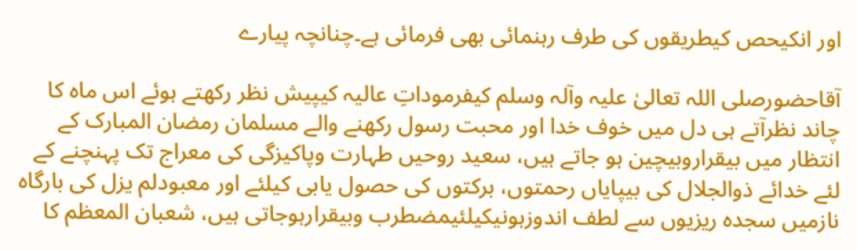اور انکیحص کیطریقوں کی طرف رہنمائی بھی فرمائی ہے۔چنانچہ پیارے

آقاحضورصلی اللہ تعالیٰ علیہ وآلہ وسلم کیفرموداتِ عالیہ کیپیش نظر رکھتے ہوئے اس ماہ کا چاند نظرآتے ہی دل میں خوف خدا اور محبت رسول رکھنے والے مسلمان رمضان المبارک کے انتظار میں بیقراروبیچین ہو جاتے ہیں، سعید روحیں طہارت وپاکیزگی کی معراج تک پہنچنے کے لئے خدائے ذوالجلال کی بیپایاں رحمتوں، برکتوں کی حصول یابی کیلئے اور معبودلم یزل کی بارگاہ نازمیں سجدہ ریزیوں سے لطف اندوزہونیکیلئیمضطرب وبیقرارہوجاتی ہیں، شعبان المعظم کا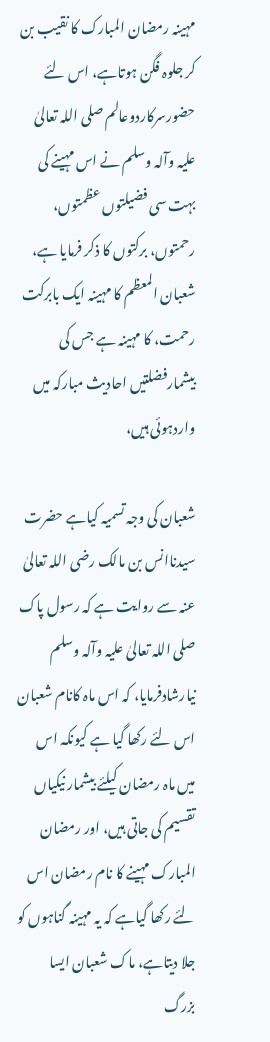مہینہ رمضان المبارک کا نقیب بن کر جلوہ فگن ہوتاہے، اس لئے حضورسرکاردوعالم صلی اللہ تعالیٰ علیہ وآلہ وسلم نے اس مہینے کی بہت سی فضیلتوں عظمتوں، رحمتوں، برکتوں کا ذکر فرمایا ہے، شعبان المعظم کا مہینہ ایک بابرکت رحمت، کا مہینہ ہے جس کی بیشمارفضلتیں احادیث مبارکہ میں واردہوئی ہیں،

شعبان کی وجہ تسمیہ کیاہے حضرت سیدناانس بن مالک رضی اللہ تعالیٰ عنہ سے روایت ہے کہ رسول پاک صلی اللہ تعالیٰ علیہ وآلہ وسلم نیارشادفرمایا، کہ اس ماہ کانام شعبان اس لئے رکھا گیا ہے کیونکہ اس میں ماہ رمضان کیلئے بیشمار نیکیاں تقسیم کی جاتی ہیں، اور رمضان المبارک مہینے کا نام رمضان اس لئے رکھا گیاہے کہ یہ مہینہ گناہوں کو جلا دیتاہے، ماک شعبان ایسا بزرگ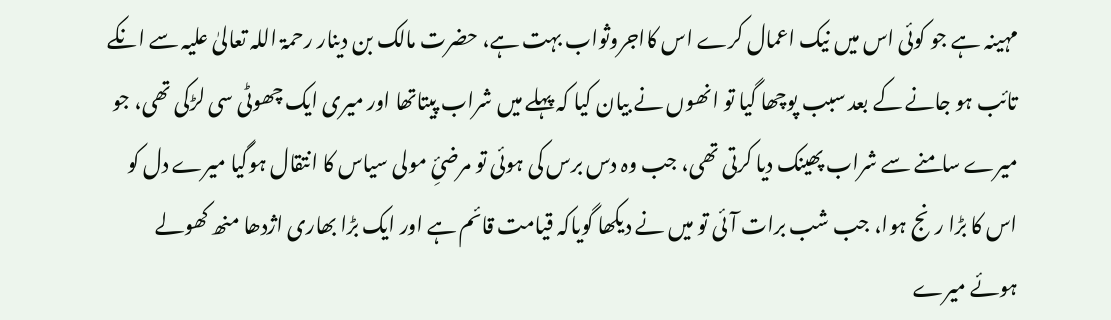مہینہ ہے جو کوئی اس میں نیک اعمال کرے اس کااجروثواب بہت ہے، حضرت مالک بن دینار رحمۃ اللہ تعالیٰ علیہ سے انکے تائب ہو جانے کے بعد سبب پوچھا گیا تو انھوں نے بیان کیا کہ پہلے میں شراب پیتاتھا اور میری ایک چھوٹی سی لڑکی تھی، جو میرے سامنے سے شراب پھینک دیا کرتی تھی، جب وہ دس برس کی ہوئی تو مرضئِ مولی سیاس کا انتقال ہوگیا میرے دل کو اس کا بڑا رنج ہوا، جب شب برات آئی تو میں نے دیکھا گویاکہ قیامت قائم ہے اور ایک بڑا بھاری اژدھا منھ کھولے ہوئے میرے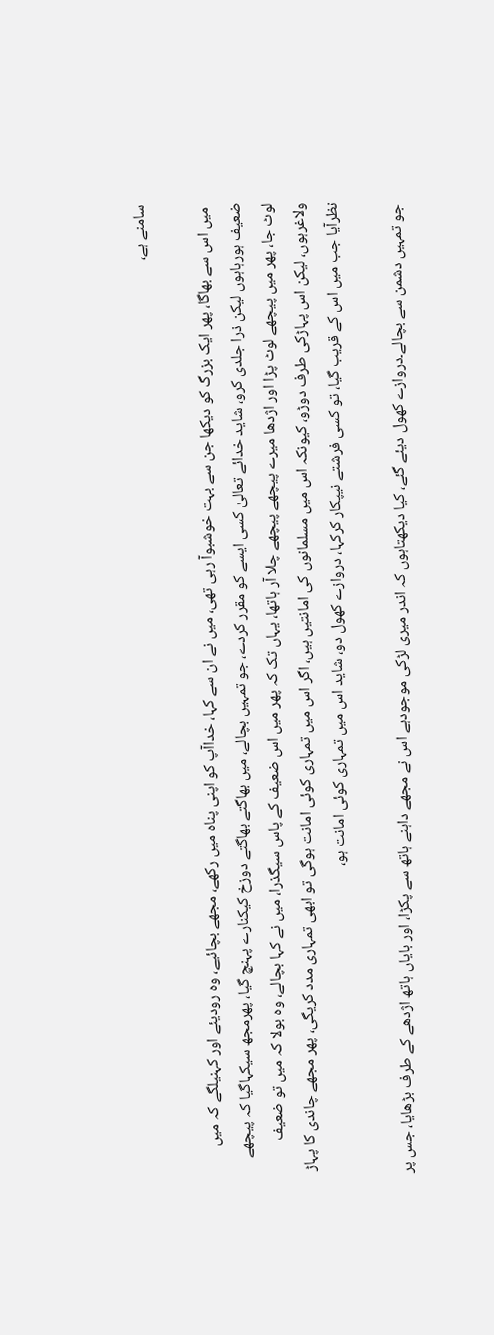سامنے ہے،

 میں اس سے بھاگا، پھر ایک بزرگ کو دیکھا جن سے بہت خوشبوآ رہی تھی، میں نے ان سے کہا، خداآپ کو اپنی پناہ میں رکھے، مجھے بچائیے، وہ رودیئے اور کہنیلگے کہ میں ضعیف ہورہاہوں لیکن ذرا جلدی کرو، شاید خدائے تعالیٰ کسی ایسے کو مقرر کردے، جو تمہیں بچالے، میں بھاگتے بھاگتے دوزخ کیکنارے پہنچ گیا، پھرمجھ سیکہاگیا کہ پیچھے لوٹ جا، پھر میں پیچھے لوٹ پڑا اور اژدھا میرے پیچھے پیچھے چلا آر ہاتھا، یہاں تک کہ پھر میں اس ضعیف کے پاس سیگذرا، میں نے کہا بچالے، وہ بولا کہ میں تو ضعیف ولاغرہوں، لیکن اس پہاڑکی طرف دوڑو، کیونکہ اس میں مسلمانوں کی امانتیں ہیں، اگر اس میں تمہاری کوئی امانت ہوگی تو ابھی تمہاری مدد کریگی، پھر مجھے چاندی کا پہاڑ نظرآیا جب میں اس کے قریب گیا، تو کسی فرشتے نیپکار کرکہا، دروازے کھول دو، شاید اس میں تمہاری کوئی امانت ہو،

 جو تمہیں دشمن سے بچالے۔دروازے کھول دیئے گئے، کیا دیکھتاہوں کہ اندر میری لڑکی موجودہے اس نے مجھے داہنے ہاتھ سے پکڑا، اور بایاں ہاتھ اژدھے کے طرف بڑھایا، جس پر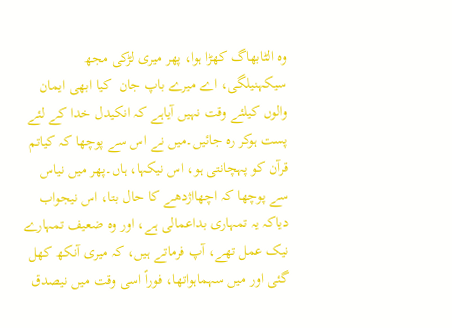وہ الٹابھاگ کھڑا ہوا، پھر میری لڑکی مجھ سیکہنیلگی، اے میرے باپ جان  کیا ابھی ایمان والوں کیلئے وقت نہیں آیاہے کہ انکیدل خدا کے لئے پست ہوکر رہ جائیں۔میں نے اس سے پوچھا کہ کیاتم قرآن کو پہچانتی ہو، اس نیکہا، ہاں۔پھر میں نیاس سے پوچھا کہ اچھااژدھے کا حال بتا، اس نیجواب دیاکہ یہ تمہاری بداعمالی ہے، اور وہ ضعیف تمہارے نیک عمل تھے، آپ فرماتے ہیں، کہ میری آنکھ کھل گئی اور میں سہماہواتھا، فوراً اسی وقت میں نیصدق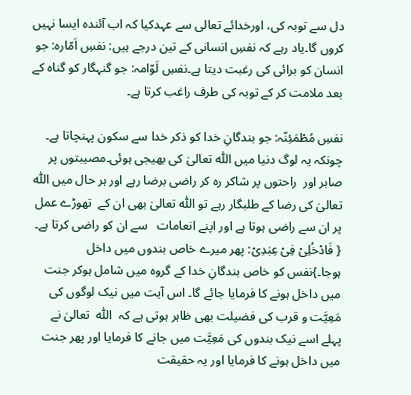دل سے توبہ کی، اورخدائے تعالی سے عہدکیا کہ اب آئندہ ایسا نہیں کروں گا۔یاد رہے کہ نفسِ انسانی کے تین درجے ہیں: نفسِ اَمّارہ: جو انسان کو برائی کی رغبت دیتا ہے۔نفسِ لَوّامہ: جو گنہگار کو گناہ کے بعد ملامت کر کے توبہ کی طرف راغب کرتا ہے۔

نفسِ مُطْمَئِنّہ: جو بندگانِ خدا کو ذکر خدا سے سکون پہنچاتا ہے۔ چونکہ یہ لوگ دنیا میں اللّٰہ تعالیٰ کی بھیجی ہوئی۔مصیبتوں پر صابر اور  راحتوں پر شاکر رہ کر راضی برضا رہے اور ہر حال میں اللّٰہ تعالیٰ کی رضا کے طلبگار رہے تو اللّٰہ تعالیٰ بھی ان کے  تھوڑے عمل پر ان سے راضی ہوتا ہے اور اپنے انعامات   سے ان کو راضی کرتا ہے۔ { فَادْخُلِیْ فِیْ عِبٰدِیْ: پھر میرے خاص بندوں میں داخل ہوجا۔}نفس کو خاص بندگانِ خدا کے گروہ میں شامل ہوکر جنت میں داخل ہونے کا فرمایا جائے گا۔ اس آیت میں نیک لوگوں کی مَعِیَّت و قرب کی فضیلت بھی ظاہر ہوتی ہے کہ  اللّٰہ  تعالیٰ نے پہلے اسے نیک بندوں کی مَعِیَّت میں جانے کا فرمایا اور پھر جنت میں داخل ہونے کا فرمایا اور یہ حقیقت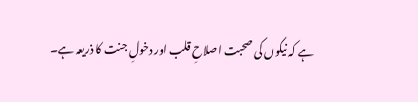ہے کہ نیکوں کی صحبت اصلاحِ قلب اور دخولِ جنت کا ذریعہ ہے۔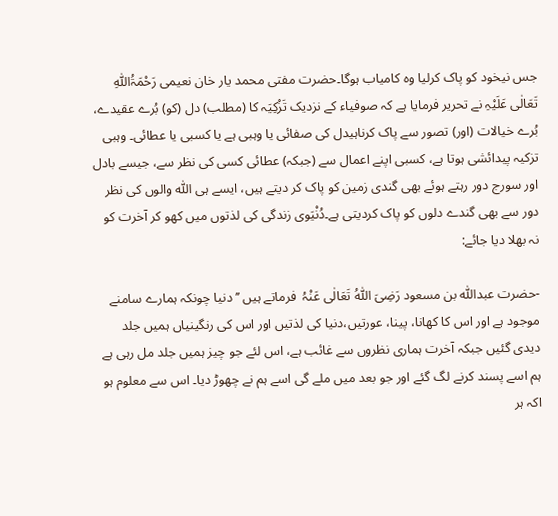جس نیخود کو پاک کرلیا وہ کامیاب ہوگا۔حضرت مفتی محمد یار خان نعیمی رَحْمَۃُاللّٰہِ تَعَالٰی عَلَیْہِ نے تحریر فرمایا ہے کہ صوفیاء کے نزدیک تَزْکِیَہ کا (مطلب) دل (کو) بُرے عقیدے، بُرے خیالات (اور) تصور سے پاک کرناہیدل کی صفائی یا وہبی ہے یا کسبی یا عطائی۔ وہبی تزکیہ پیدائشی ہوتا ہے، کسبی اپنے اعمال سے (جبکہ) عطائی کسی کی نظر سے، جیسے بادل اور سورج دور رہتے ہوئے بھی گندی زمین کو پاک کر دیتے ہیں، ایسے ہی اللّٰہ والوں کی نظر دور سے بھی گندے دلوں کو پاک کردیتی ہے۔دُنْیَوی زندگی کی لذتوں میں کھو کر آخرت کو نہ بھلا دیا جائے:

-حضرت عبداللّٰہ بن مسعود رَضِیَ اللّٰہُ تَعَالٰی عَنْہُ  فرماتے ہیں ’’دنیا چونکہ ہمارے سامنے موجود ہے اور اس کا کھانا، پینا، عورتیں،دنیا کی لذتیں اور اس کی رنگینیاں ہمیں جلد دیدی گئیں جبکہ آخرت ہماری نظروں سے غائب ہے، اس لئے جو چیز ہمیں جلد مل رہی ہے ہم اسے پسند کرنے لگ گئے اور جو بعد میں ملے گی اسے ہم نے چھوڑ دیا۔ اس سے معلوم ہو اکہ ہر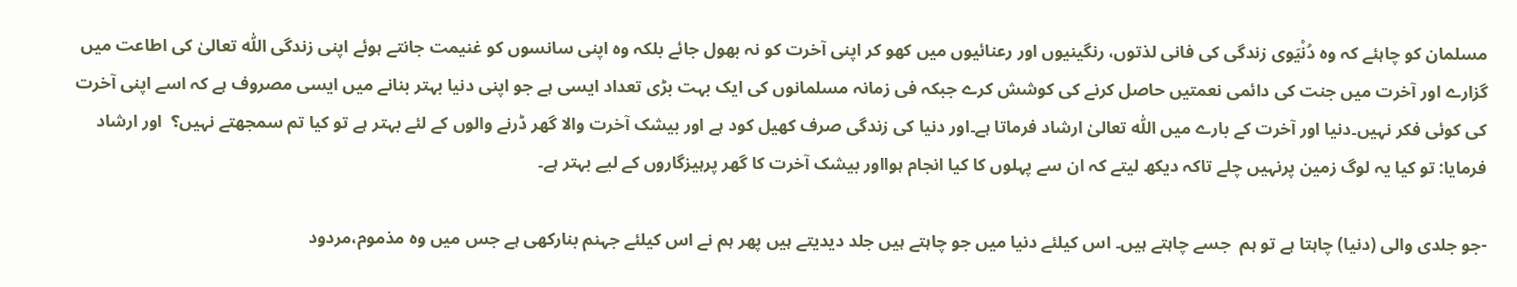مسلمان کو چاہئے کہ وہ دُنْیَوی زندگی کی فانی لذتوں، رنگینیوں اور رعنائیوں میں کھو کر اپنی آخرت کو نہ بھول جائے بلکہ وہ اپنی سانسوں کو غنیمت جانتے ہوئے اپنی زندگی اللّٰہ تعالیٰ کی اطاعت میں گزارے اور آخرت میں جنت کی دائمی نعمتیں حاصل کرنے کی کوشش کرے جبکہ فی زمانہ مسلمانوں کی ایک بہت بڑی تعداد ایسی ہے جو اپنی دنیا بہتر بنانے میں ایسی مصروف ہے کہ اسے اپنی آخرت کی کوئی فکر نہیں۔دنیا اور آخرت کے بارے میں اللّٰہ تعالیٰ ارشاد فرماتا ہے۔اور دنیا کی زندگی صرف کھیل کود ہے اور بیشک آخرت والا گھر ڈرنے والوں کے لئے بہتر ہے تو کیا تم سمجھتے نہیں؟  اور ارشاد فرمایا: تو کیا یہ لوگ زمین پرنہیں چلے تاکہ دیکھ لیتے کہ ان سے پہلوں کا کیا انجام ہوااور بیشک آخرت کا گھر پرہیزگاروں کے لیے بہتر ہے۔

-جو جلدی والی (دنیا) چاہتا ہے تو ہم  جسے چاہتے ہیں۔ اس کیلئے دنیا میں جو چاہتے ہیں جلد دیدیتے ہیں پھر ہم نے اس کیلئے جہنم بنارکھی ہے جس میں وہ مذموم،مردود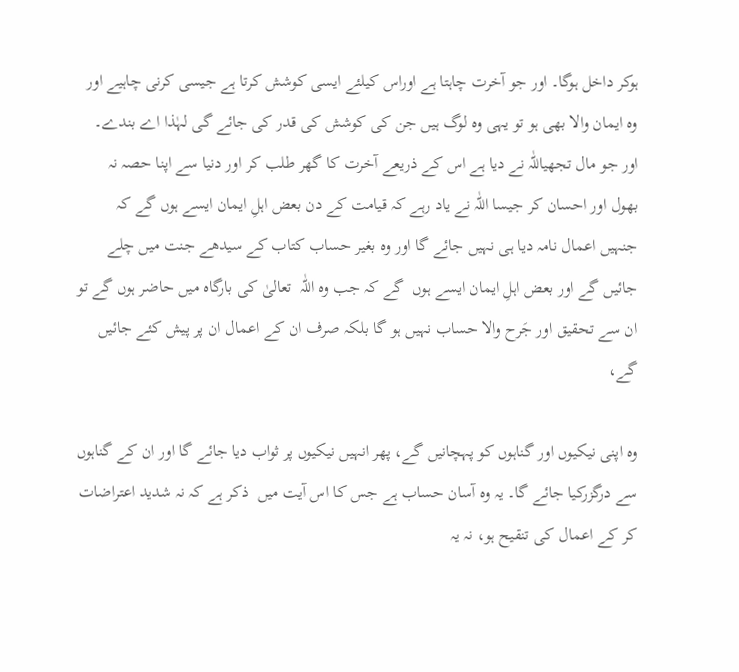ہوکر داخل ہوگا۔ اور جو آخرت چاہتا ہے اوراس کیلئے ایسی کوشش کرتا ہے جیسی کرنی چاہیے اور وہ ایمان والا بھی ہو تو یہی وہ لوگ ہیں جن کی کوشش کی قدر کی جائے گی لہٰذا اے بندے۔ اور جو مال تجھیاللّٰہ نے دیا ہے اس کے ذریعے آخرت کا گھر طلب کر اور دنیا سے اپنا حصہ نہ بھول اور احسان کر جیسا اللّٰہ نے یاد رہے کہ قیامت کے دن بعض اہلِ ایمان ایسے ہوں گے کہ جنہیں اعمال نامہ دیا ہی نہیں جائے گا اور وہ بغیر حساب کتاب کے سیدھے جنت میں چلے جائیں گے اور بعض اہلِ ایمان ایسے ہوں  گے کہ جب وہ اللّٰہ  تعالیٰ کی بارگاہ میں حاضر ہوں گے تو ان سے تحقیق اور جَرح والا حساب نہیں ہو گا بلکہ صرف ان کے اعمال ان پر پیش کئے جائیں گے،

وہ اپنی نیکیوں اور گناہوں کو پہچانیں گے، پھر انہیں نیکیوں پر ثواب دیا جائے گا اور ان کے گناہوں سے درگزرکیا جائے گا۔ یہ وہ آسان حساب ہے جس کا اس آیت میں  ذکر ہے کہ نہ شدید اعتراضات کر کے اعمال کی تنقیح ہو، نہ یہ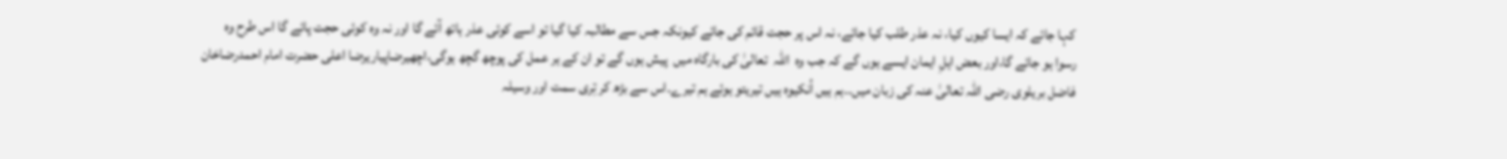کہا جائے کہ ایسا کیوں کیا، نہ عذر طلب کیا جائے، نہ اس پر حجت قائم کی جائے کیونکہ جس سے مطالبہ کیا گیا تو اسے کوئی عذر ہاتھ آئے گا اور نہ وہ کوئی حجت پائے گا اس طرح وہ رسوا ہو جائے گا،اور بعض اہلِ ایمان ایسے ہوں گے کہ جب وہ  اللّٰہ  تعالیٰ کی بارگاہ میں  پیش ہوں گے تو ان کے ہر عمل کی پوچھ گچھ ہوگی،اچھیرضاپیاریرضا اعلی حضرت امام احمدرضاخان فاضل بریلوی رضی اللہ تعالیٰ عنہ کی زبان میں۔۔ہم ہیں اُنکیوہ ہیں تیریتو ہوئے ہم تیرے۔اس سے بڑھ کر تِری سمت اور وسیلہ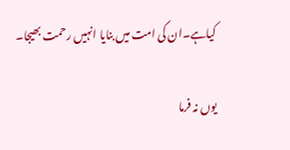کیاہے۔ان کی امت میں بنایا انہیں رحمت بھیجا۔

یوں نہ فرما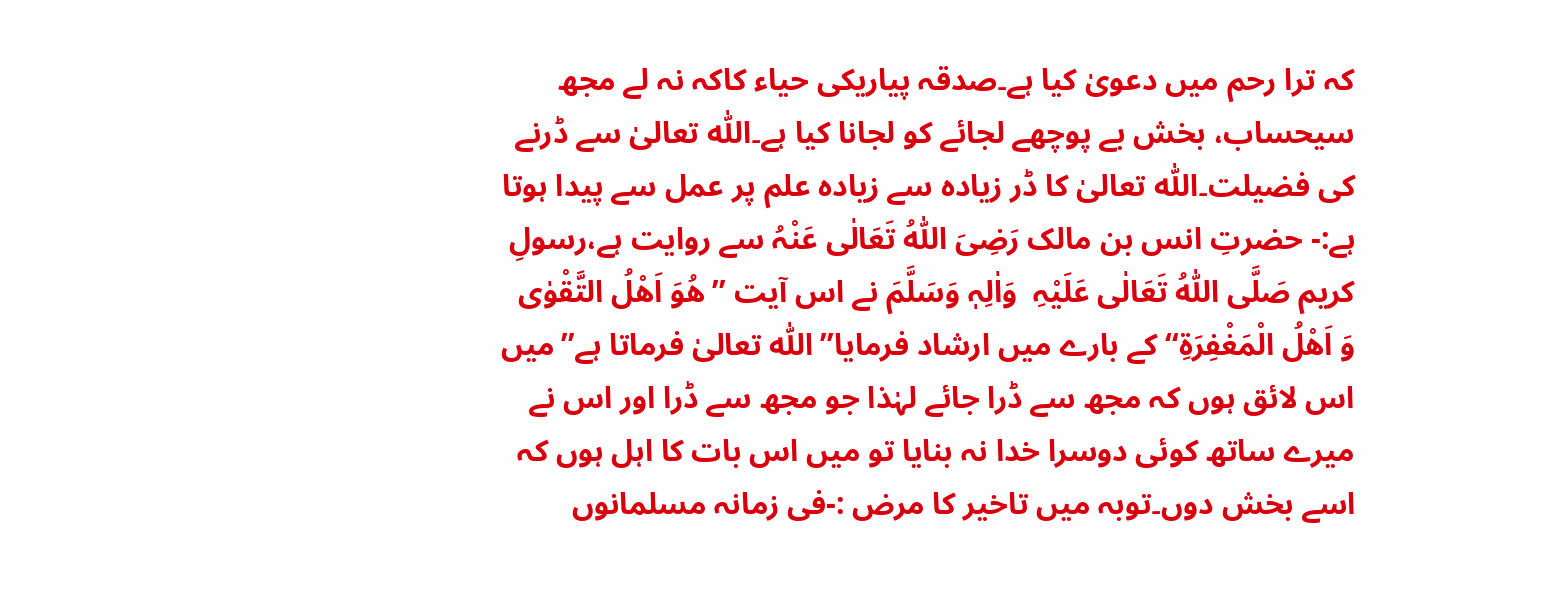کہ ترا رحم میں دعویٰ کیا ہے۔صدقہ پیاریکی حیاء کاکہ نہ لے مجھ سیحساب، بخش بے پوچھے لجائے کو لجانا کیا ہے۔اللّٰہ تعالیٰ سے ڈرنے کی فضیلت۔اللّٰہ تعالیٰ کا ڈر زیادہ سے زیادہ علم پر عمل سے پیدا ہوتا ہے:- حضرتِ انس بن مالک رَضِیَ اللّٰہُ تَعَالٰی عَنْہُ سے روایت ہے،رسولِ کریم صَلَّی اللّٰہُ تَعَالٰی عَلَیْہِ  وَاٰلِہٖ وَسَلَّمَ نے اس آیت ’’هُوَ اَهْلُ التَّقْوٰى وَ اَهْلُ الْمَغْفِرَةِ‘‘ کے بارے میں ارشاد فرمایا’’اللّٰہ تعالیٰ فرماتا ہے’’میں اس لائق ہوں کہ مجھ سے ڈرا جائے لہٰذا جو مجھ سے ڈرا اور اس نے میرے ساتھ کوئی دوسرا خدا نہ بنایا تو میں اس بات کا اہل ہوں کہ اسے بخش دوں۔توبہ میں تاخیر کا مرض :-فی زمانہ مسلمانوں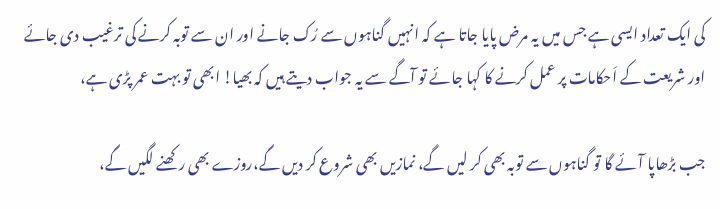کی ایک تعداد ایسی ہے جس میں یہ مرض پایا جاتا ہے کہ انہیں گناہوں سے رُک جانے اور ان سے توبہ کرنے کی ترغیب دی جائے اور شریعت کے اَحکامات پر عمل کرنے کا کہا جائے تو آگے سے یہ جواب دیتے ہیں کہ بھیا! ابھی تو بہت عمر پڑی ہے،

جب بڑھاپا آئے گا تو گناہوں سے توبہ بھی کر لیں گے، نمازیں بھی شروع کر دیں گے،روزے بھی رکھنے لگیں گے،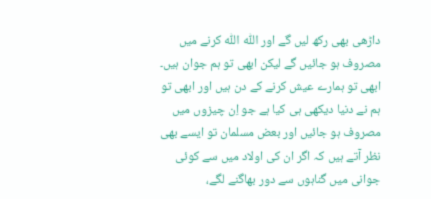داڑھی بھی رکھ لیں گے اور اللّٰہ اللّٰہ کرنے میں مصروف ہو جائیں گے لیکن ابھی تو ہم جوان ہیں۔ ابھی تو ہمارے عیش کرنے کے دن ہیں اور ابھی تو ہم نے دنیا دیکھی ہی کیا ہے جو اِن چیزوں میں مصروف ہو جائیں اور بعض مسلمان تو ایسے بھی نظر آتے ہیں کہ اگر ان کی اولاد میں سے کوئی جوانی میں گناہوں سے دور بھاگنے لگے،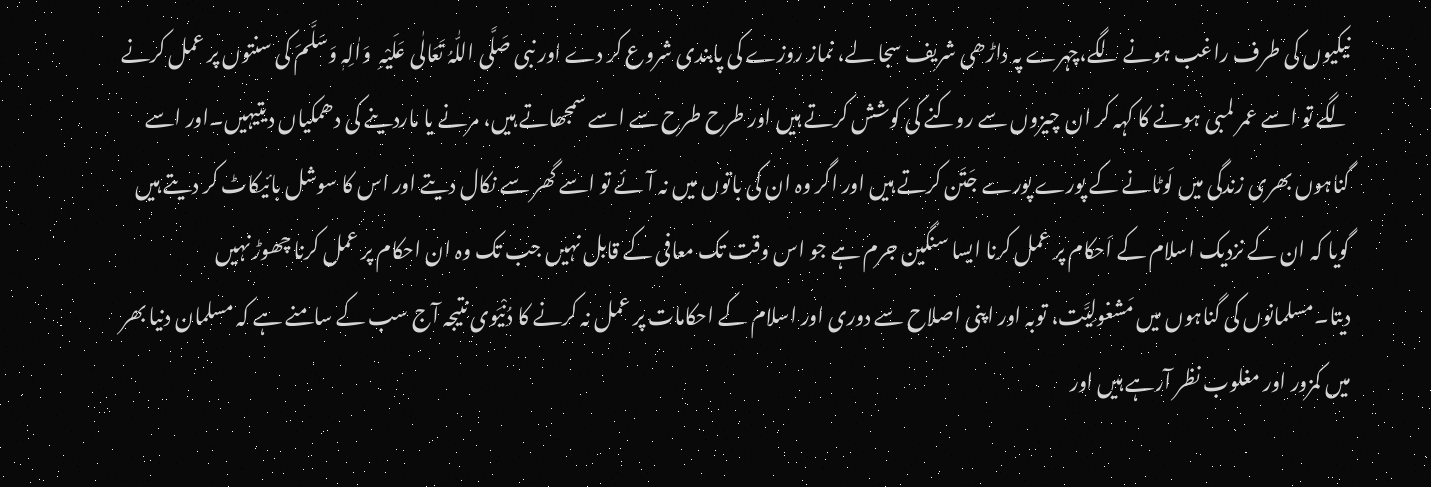نیکیوں کی طرف راغب ہونے لگے،چہرے پہ داڑھی شریف سجا لے، نماز روزے کی پابندی شروع کر دے اور نبی صَلَّی اللّٰہُ تَعَالٰی عَلَیْہِ  وَاٰلِہٖ وَسَلَّمَ کی سنتوں پر عمل کرنے لگے تو اسے عمر لمبی ہونے کا کہہ کر ان چیزوں سے روکنے کی کوشش کرتے ہیں اور طرح طرح سے اسے سمجھاتے ہیں، مرنے یا ماردینے کی دھمکیاں دیتیہیں۔اور اسے گناہوں بھری زندگی میں لَوٹانے کے پورے پورے جَتَن کرتے ہیں اور اگر وہ ان کی باتوں میں نہ آئے تو اسے گھر سے نکال دیتے اور اس کا سوشل بائیکاٹ کر دیتے ہیں گویا کہ ان کے نزدیک اسلام کے اَحکام پر عمل کرنا ایسا سنگین جرم ہے جو اس وقت تک معافی کے قابل نہیں جب تک وہ ان احکام پر عمل کرنا چھوڑ نہیں دیتا۔مسلمانوں کی گناہوں میں مَشغولِیَّت، توبہ اور اپنی اصلاح سے دوری اور اسلام کے احکامات پر عمل نہ کرنے کا دُنْیَوی نتیجہ آج سب کے سامنے ہے کہ مسلمان دنیا بھر  میں کمزور اور مغلوب نظر آرہے ہیں اور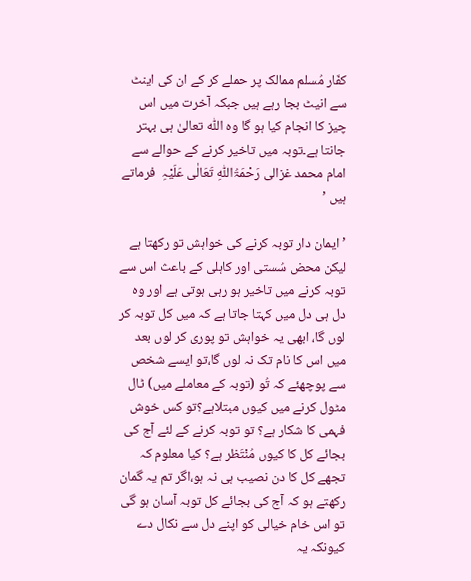کفّار مُسلم ممالک پر حملے کر کے ان کی اینٹ سے انیٹ بجا رہے ہیں جبکہ آخرت میں اس چیز کا انجام کیا ہو گا وہ اللّٰہ تعالیٰ ہی بہتر جانتا ہے۔توبہ میں تاخیر کرنے کے حوالے سے امام محمد غزالی رَحْمَۃُاللّٰہِ تَعَالٰی عَلَیْہِ  فرماتے ہیں ’

’ایمان دار توبہ کرنے کی خواہش تو رکھتا ہے لیکن محض سُستی اور کاہلی کے باعث اس سے توبہ کرنے میں تاخیر ہو رہی ہوتی ہے اور وہ دل ہی دل میں کہتا جاتا ہے کہ میں کل توبہ کر لوں گا، ابھی یہ خواہش تو پوری کر لوں بعد میں اس کا نام تک نہ لوں گا،تو ایسے شخص سے پوچھئے کہ تُو (توبہ کے معاملے میں) ٹال مٹول کرنے میں کیوں مبتلاہے؟تو کس خوش فہمی کا شکار ہے؟ تو توبہ کرنے کے لئے آج کی بجائے کل کا کیوں مُنْتَظر ہے؟ کیا معلوم کہ تجھے کل کا دن نصیب ہی نہ ہو،اگر تم یہ گمان رکھتے ہو کہ آج کی بجائے کل توبہ آسان ہو گی تو اس خام خیالی کو اپنے دل سے نکال دے کیونکہ یہ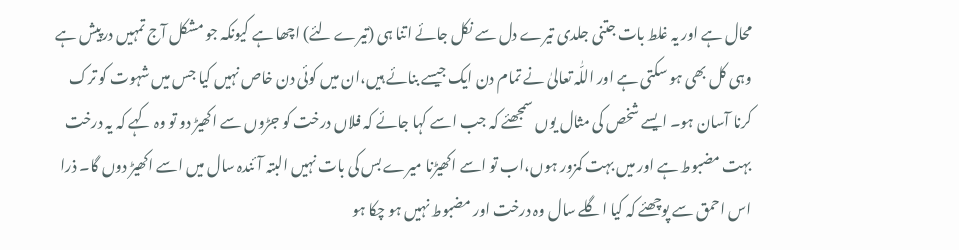محال ہے اور یہ غلط بات جتنی جلدی تیرے دل سے نکل جائے اتنا ہی (تیرے لئے) اچھا ہے کیونکہ جو مشکل آج تمہیں درپیش ہے وہی کل بھی ہو سکتی ہے اور اللّٰہ تعالیٰ نے تمام دن ایک جیسے بنائے ہیں،ان میں کوئی دن خاص نہیں کیا جس میں شہوت کو ترک کرنا آسان ہو۔ ایسے شخص کی مثال یوں سمجھئے کہ جب اسے کہا جائے کہ فلاں درخت کو جڑوں سے اکھیڑ دو تو وہ کہے کہ یہ درخت بہت مضبوط ہے اور میں بہت کمزور ہوں،اب تو اسے اکھیڑنا میرے بس کی بات نہیں البتہ آئندہ سال میں اسے اکھیڑ دوں گا۔ ذرا اس احمق سے پوچھئے کہ کیا اگلے سال وہ درخت اور مضبوط نہیں ہو چکا ہو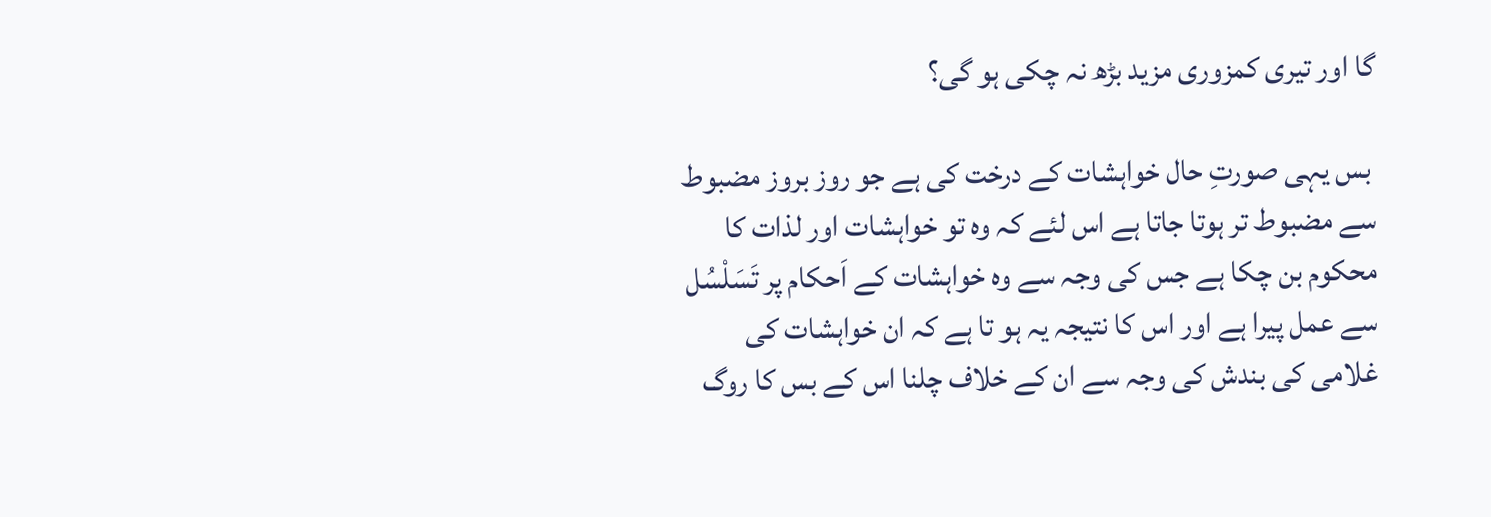گا اور تیری کمزوری مزید بڑھ نہ چکی ہو گی؟

 بس یہی صورتِ حال خواہشات کے درخت کی ہے جو روز بروز مضبوط سے مضبوط تر ہوتا جاتا ہے اس لئے کہ وہ تو خواہشات اور لذات کا محکوم بن چکا ہے جس کی وجہ سے وہ خواہشات کے اَحکام پر تَسَلْسُل سے عمل پیرا ہے اور اس کا نتیجہ یہ ہو تا ہے کہ ان خواہشات کی غلامی کی بندش کی وجہ سے ان کے خلاف چلنا اس کے بس کا روگ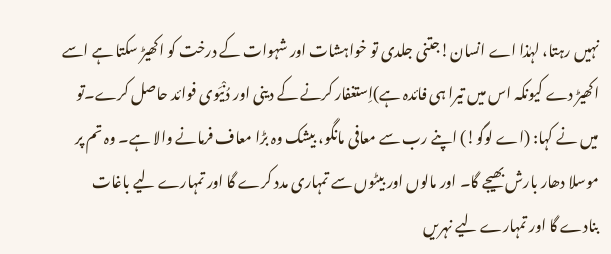نہیں رہتا، لہٰذا اے انسان!جتنی جلدی تو خواہشات اور شہوات کے درخت کو اکھیڑ سکتا ہے اسے اکھیڑ دے کیونکہ اس میں تیرا ہی فائدہ ہے)اِستغفار کرنے کے دینی اور دُنْیَوی فوائد حاصل کرے۔تو میں نے کہا: (اے لوگو!) اپنے رب سے معافی مانگو، بیشک وہ بڑا معاف فرمانے والا ہے۔ وہ تم پر موسلا دھار بارش بھیجے گا۔ اور مالوں اور بیٹوں سے تمہاری مدد کرے گا اور تمہارے لیے باغات بنادے گا اور تمہارے لیے نہریں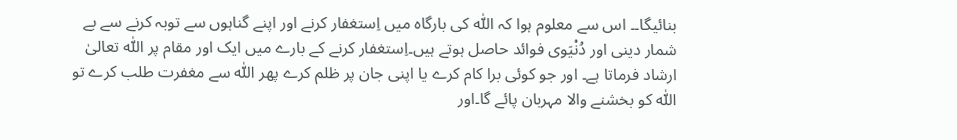بنائیگا۔۔ اس سے معلوم ہوا کہ اللّٰہ کی بارگاہ میں اِستغفار کرنے اور اپنے گناہوں سے توبہ کرنے سے بے شمار دینی اور دُنْیَوی فوائد حاصل ہوتے ہیں۔اِستغفار کرنے کے بارے میں ایک اور مقام پر اللّٰہ تعالیٰ ارشاد فرماتا ہے۔ اور جو کوئی برا کام کرے یا اپنی جان پر ظلم کرے پھر اللّٰہ سے مغفرت طلب کرے تو اللّٰہ کو بخشنے والا مہربان پائے گا۔اور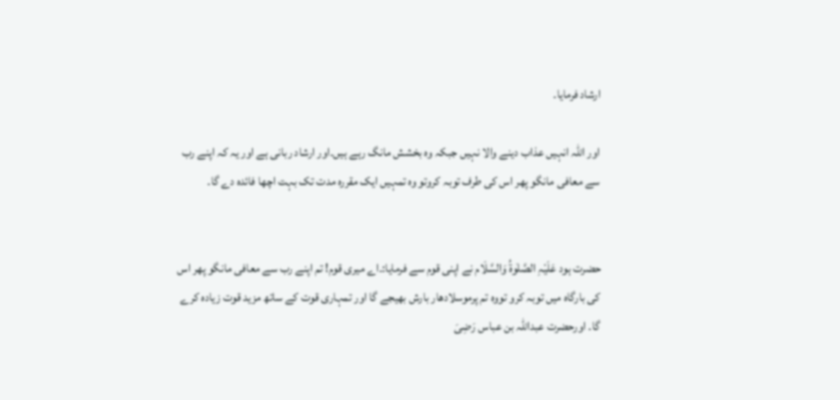ارشاد فرمایا۔

اور اللّٰہ انہیں عذاب دینے والا نہیں جبکہ وہ بخشش مانگ رہے ہیں۔اور ارشاد ربانی ہے اور یہ کہ اپنے رب سے معافی مانگو پھر اس کی طرف توبہ کروتو وہ تمہیں ایک مقررہ مدت تک بہت اچھا فائدہ دے گا۔


حضرت ہود عَلَیْہِ الصَّلٰوۃُ وَالسَّلَام نے اپنی قوم سے فرمایا:۔اے میری قوم! تم اپنے رب سے معافی مانگو پھر اس کی بارگاہ میں توبہ کرو تووہ تم پرموسلادھار بارش بھیجے گا اور تمہاری قوت کے ساتھ مزید قوت زیادہ کرے گا۔ اورحضرت عبداللّٰہ بن عباس رَضِیَ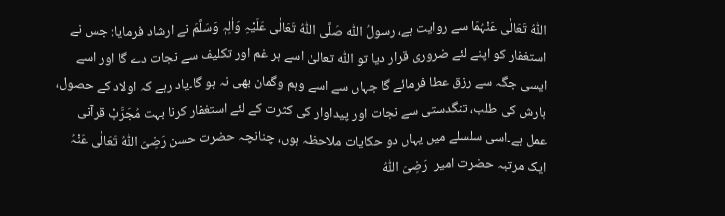اللّٰہُ تَعَالٰی عَنْہُمَا سے روایت ہے، رسولُ اللّٰہ صَلَّی اللّٰہُ تَعَالٰی عَلَیْہِ وَاٰلِہٖ وَسَلَّمَ نے ارشاد فرمایا: جس نے استغفار کو اپنے لئے ضروری قرار دیا تو اللّٰہ تعالیٰ اسے ہر غم اور تکلیف سے نجات دے گا اور اسے ایسی جگہ سے رزق عطا فرمائے گا جہاں سے اسے وہم وگمان بھی نہ ہو گا۔یاد رہے کہ اولاد کے حصول، بارش کی طلب، تنگدستی سے نجات اور پیداوار کی کثرت کے لئے استغفار کرنا بہت مُجَرَّبْ قرآنی عمل ہے۔اسی سلسلے میں یہاں دو حکایات ملاحظہ ہوں، چنانچہ حضرت حسن رَضِیَ اللّٰہُ تَعَالٰی عَنْہُ ایک مرتبہ حضرت امیر  رَضِیَ اللّٰہُ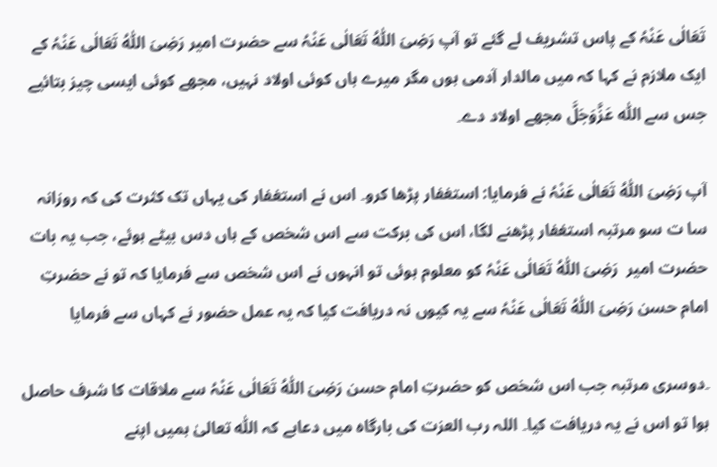تَعَالٰی عَنْہُ کے پاس تشریف لے گئے تو آپ رَضِیَ اللّٰہُ تَعَالٰی عَنْہُ سے حضرت امیر رَضِیَ اللّٰہُ تَعَالٰی عَنْہُ کے ایک ملازم نے کہا کہ میں مالدار آدمی ہوں مگر میرے ہاں کوئی اولاد نہیں، مجھے کوئی ایسی چیز بتائیے جس سے اللّٰہ عَزَّوَجَلَّ مجھے اولاد دے۔

آپ رَضِیَ اللّٰہُ تَعَالٰی عَنْہُ نے فرمایا: استغفار پڑھا کرو۔ اس نے استغفار کی یہاں تک کثرت کی کہ روزانہ سا ت سو مرتبہ استغفار پڑھنے لگا، اس کی برکت سے اس شخص کے ہاں دس بیٹے ہوئے، جب یہ بات حضرت امیر  رَضِیَ اللّٰہُ تَعَالٰی عَنْہُ کو معلوم ہوئی تو انہوں نے اس شخص سے فرمایا کہ تو نے حضرتِ امام حسن رَضِیَ اللّٰہُ تَعَالٰی عَنْہُ سے یہ کیوں نہ دریافت کیا کہ یہ عمل حضور نے کہاں سے فرمایا

۔دوسری مرتبہ جب اس شخص کو حضرتِ امام حسن رَضِیَ اللّٰہُ تَعَالٰی عَنْہُ سے ملاقات کا شرف حاصل ہوا تو اس نے یہ دریافت کیا۔ اللہ رب العزت کی بارگاہ میں دعاہے کہ اللّٰہ تعالیٰ ہمیں اپنے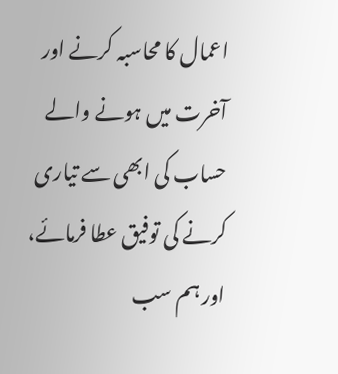اعمال کا محاسبہ کرنے اور آخرت میں ہونے والے حساب کی ابھی سے تیاری کرنے کی توفیق عطا فرمائے، اور ہم سب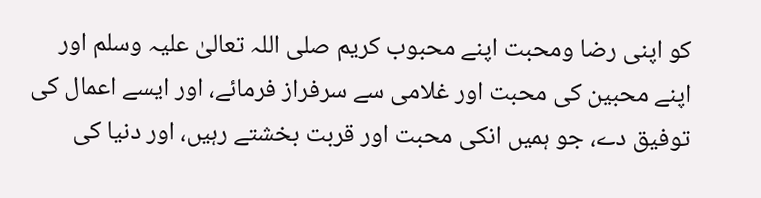کو اپنی رضا ومحبت اپنے محبوب کریم صلی اللہ تعالیٰ علیہ وسلم اور اپنے محبین کی محبت اور غلامی سے سرفراز فرمائے، اور ایسے اعمال کی توفیق دے، جو ہمیں انکی محبت اور قربت بخشتے رہیں، اور دنیا کی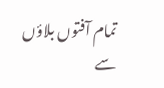تمام آفتوں بلاؤں سے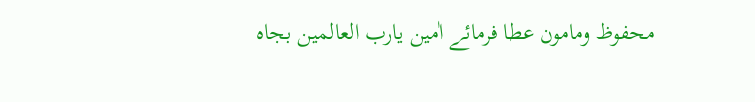محفوظ ومامون عطا فرمائے اٰمین یارب العالمین بجاہ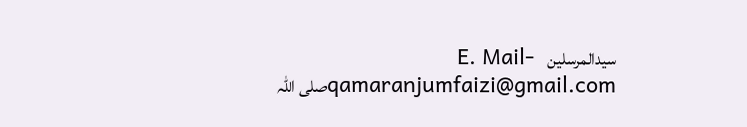سیدالمرسلین    E. Mail-qamaranjumfaizi@gmail.comصلی اللہ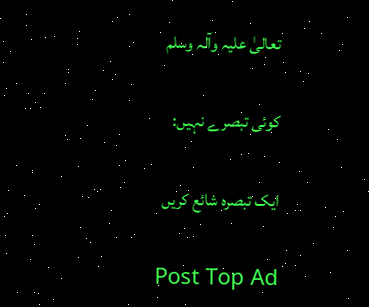تعالیٰ علیہ وآلہ وسلم

کوئی تبصرے نہیں:

ایک تبصرہ شائع کریں

Post Top Ad